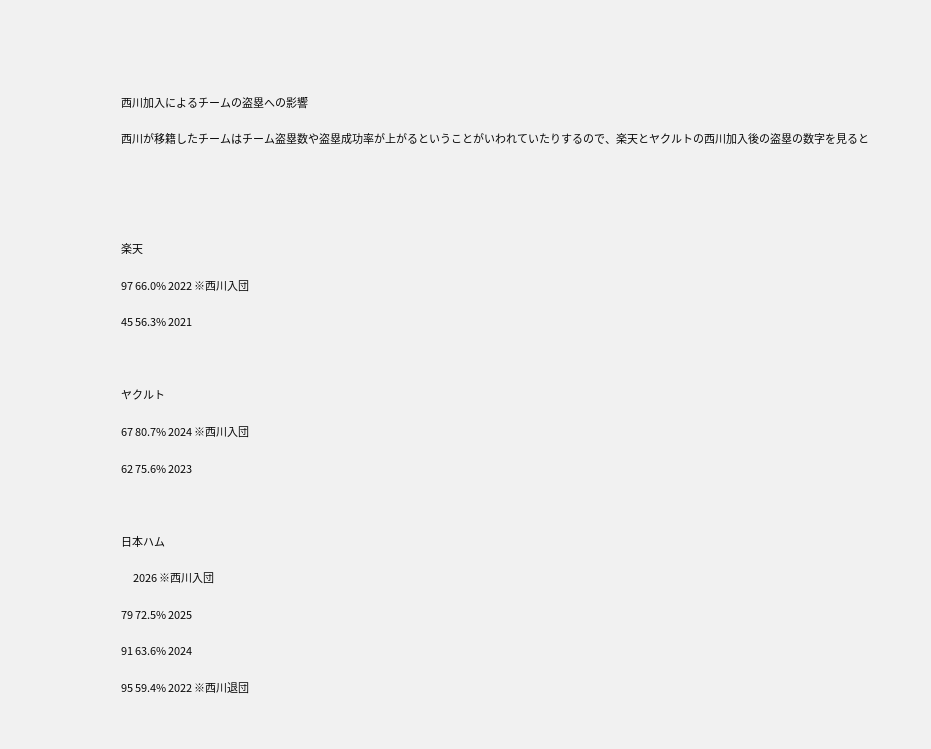西川加入によるチームの盗塁への影響

西川が移籍したチームはチーム盗塁数や盗塁成功率が上がるということがいわれていたりするので、楽天とヤクルトの西川加入後の盗塁の数字を見ると





楽天

97 66.0% 2022 ※西川入団

45 56.3% 2021



ヤクルト

67 80.7% 2024 ※西川入団

62 75.6% 2023



日本ハム

      2026 ※西川入団

79 72.5% 2025

91 63.6% 2024

95 59.4% 2022 ※西川退団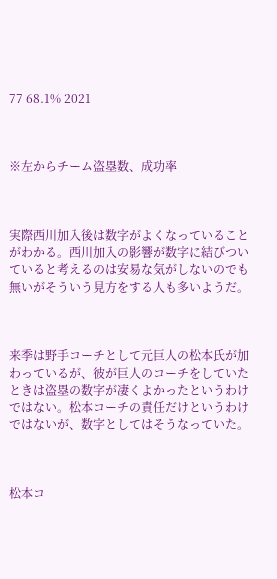77 68.1% 2021



※左からチーム盗塁数、成功率



実際西川加入後は数字がよくなっていることがわかる。西川加入の影響が数字に結びついていると考えるのは安易な気がしないのでも無いがそういう見方をする人も多いようだ。



来季は野手コーチとして元巨人の松本氏が加わっているが、彼が巨人のコーチをしていたときは盗塁の数字が凄くよかったというわけではない。松本コーチの責任だけというわけではないが、数字としてはそうなっていた。



松本コ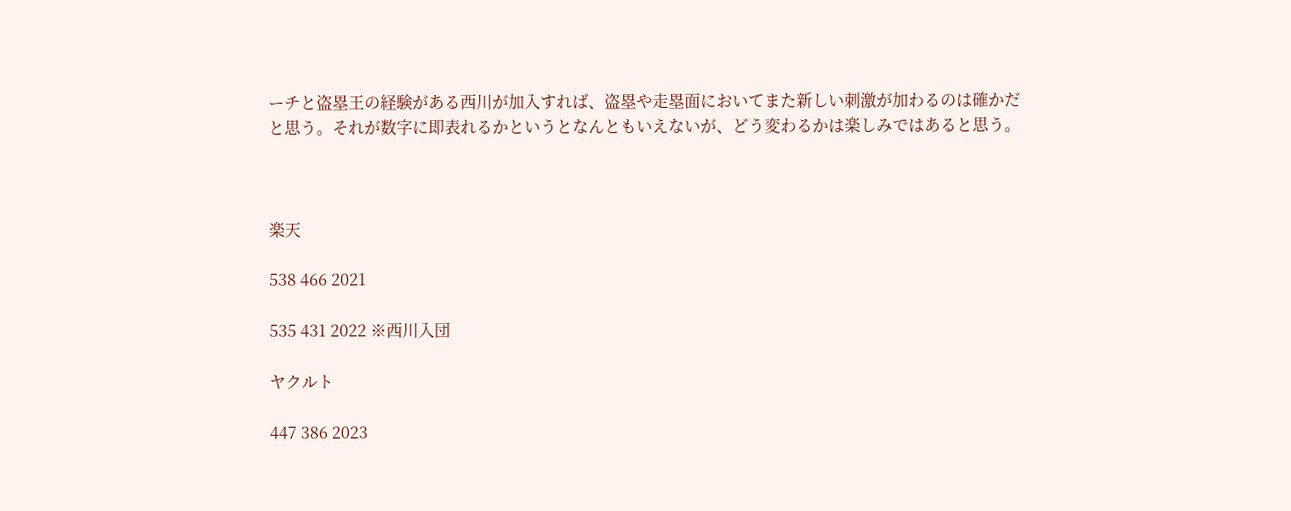ーチと盗塁王の経験がある西川が加入すれば、盗塁や走塁面においてまた新しい刺激が加わるのは確かだと思う。それが数字に即表れるかというとなんともいえないが、どう変わるかは楽しみではあると思う。



楽天

538 466 2021

535 431 2022 ※西川入団

ヤクルト

447 386 2023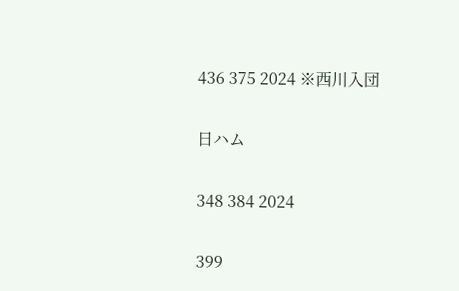436 375 2024 ※西川入団

日ハム

348 384 2024

399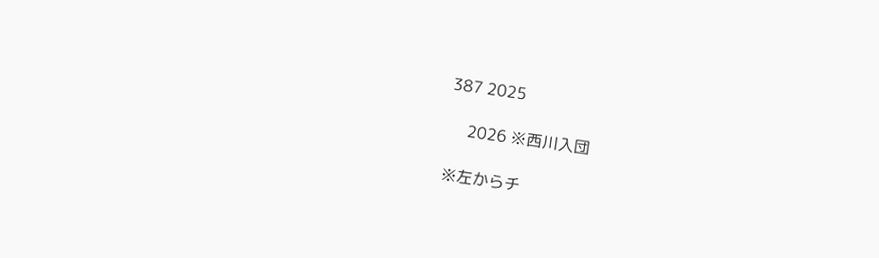387 2025

     2026 ※西川入団

※左からチ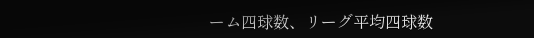ーム四球数、リーグ平均四球数